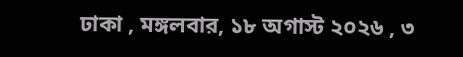ঢাকা , মঙ্গলবার, ১৮ অগাস্ট ২০২৬ , ৩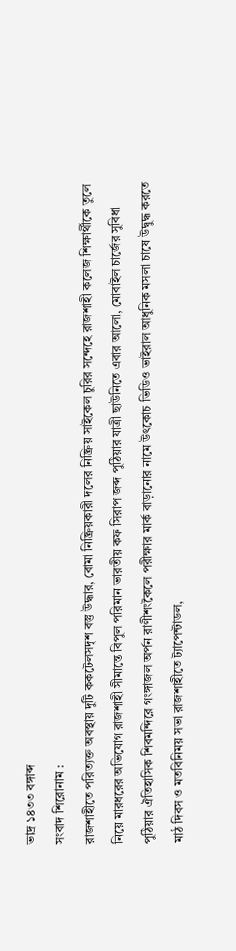ভাদ্র ১৪৩৩ বঙ্গাব্দ
সংবাদ শিরোনাম :
রাজশাহীতে পরিত্যক্ত অবস্থায় দুটি ককটেলসদৃশ বস্তু উদ্ধার, বোমা নিষ্ক্রিয়কারী দলের নিষ্ক্রিয় সাইকেল চুরির সন্দেহে রাজশাহী কলেজ শিক্ষার্থীকে তুলে নিয়ে মারধরের অভিযোগ রাজশাহী সীমান্তে বিপুল পরিমান ভারতীয় কফ সিরাপ জব্দ পুঠিয়ার যাত্রী ছাউনিতে এবার আলো, মোবাইল চার্জের সুবিধা পুঠিয়ার ঐতিহাসিক শিবমন্দিরে গংঙ্গাজল অর্পন রাণীশংকৈলে পরীক্ষার মার্ক বাড়ানোর নামে উৎকোচ ভিডিও ভাইরাল আধুনিক মসলা চাষে উদ্বুদ্ধ করতে মাঠ দিবস ও মতবিনিময় সভা রাজশাহীতে ট্যাপেন্টাডল,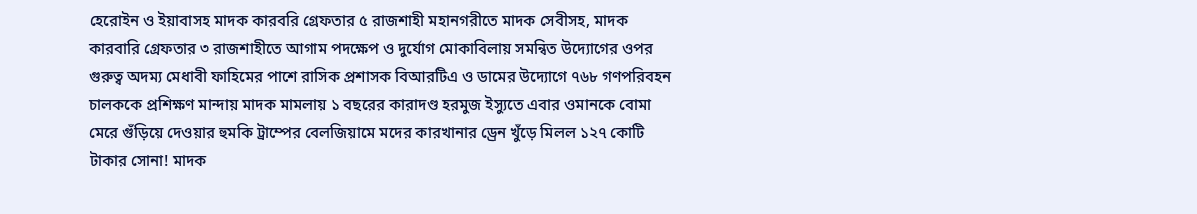হেরোইন ও ইয়াবাসহ মাদক কারবরি গ্রেফতার ৫ রাজশাহী মহানগরীতে মাদক সেবীসহ, মাদক কারবারি গ্রেফতার ৩ রাজশাহীতে আগাম পদক্ষেপ ও দুর্যোগ মোকাবিলায় সমন্বিত উদ্যোগের ওপর গুরুত্ব অদম্য মেধাবী ফাহিমের পাশে রাসিক প্রশাসক বিআরটিএ ও ডামের উদ্যোগে ৭৬৮ গণপরিবহন চালককে প্রশিক্ষণ মান্দায় মাদক মামলায় ১ বছরের কারাদণ্ড হরমুজ ইস্যুতে এবার ওমানকে বোমা মেরে গুঁড়িয়ে দেওয়ার হুমকি ট্রাম্পের বেলজিয়ামে মদের কারখানার ড্রেন খুঁড়ে মিলল ১২৭ কোটি টাকার সোনা! মাদক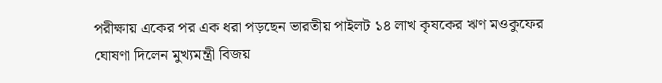পরীক্ষায় একের পর এক ধরা পড়ছেন ভারতীয় পাইলট ১৪ লাখ কৃষকের ঋণ মওকুফের ঘোষণা দিলেন মুখ্যমন্ত্রী বিজয়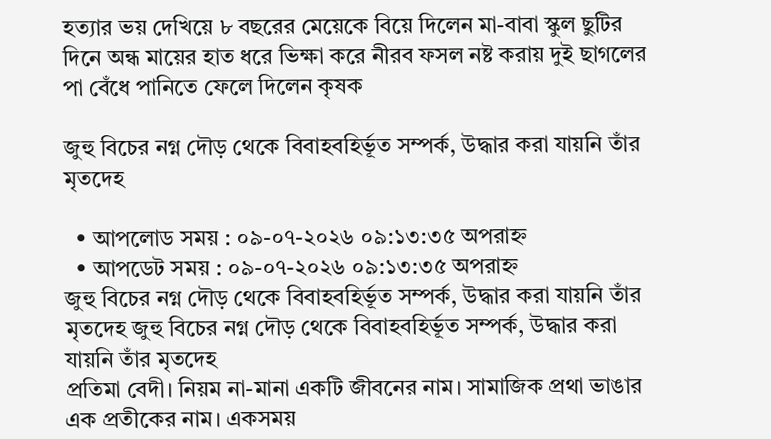হত্যার ভয় দেখিয়ে ৮ বছরের মেয়েকে বিয়ে দিলেন মা-বাবা স্কুল ছুটির দিনে অন্ধ মায়ের হাত ধরে ভিক্ষা করে নীরব ফসল নষ্ট করায় দুই ছাগলের পা বেঁধে পানিতে ফেলে দিলেন কৃষক

জুহু বিচের নগ্ন দৌড় থেকে বিবাহবহির্ভূত সম্পর্ক, উদ্ধার করা যায়নি তাঁর মৃতদেহ

  • আপলোড সময় : ০৯-০৭-২০২৬ ০৯:১৩:৩৫ অপরাহ্ন
  • আপডেট সময় : ০৯-০৭-২০২৬ ০৯:১৩:৩৫ অপরাহ্ন
জুহু বিচের নগ্ন দৌড় থেকে বিবাহবহির্ভূত সম্পর্ক, উদ্ধার করা যায়নি তাঁর মৃতদেহ জুহু বিচের নগ্ন দৌড় থেকে বিবাহবহির্ভূত সম্পর্ক, উদ্ধার করা যায়নি তাঁর মৃতদেহ
প্রতিমা বেদী। নিয়ম না-মানা একটি জীবনের নাম। সামাজিক প্রথা ভাঙার এক প্রতীকের নাম। একসময়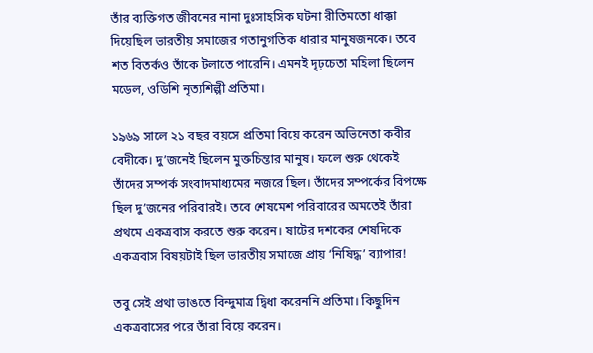তাঁর ব্যক্তিগত জীবনের নানা দুঃসাহসিক ঘটনা রীতিমতো ধাক্কা দিয়েছিল ভারতীয় সমাজের গতানুগতিক ধারার মানুষজনকে। তবে শত বিতর্কও তাঁকে টলাতে পারেনি। এমনই দৃঢ়চেতা মহিলা ছিলেন মডেল, ওডিশি নৃত্যশিল্পী প্রতিমা।

১৯৬৯ সালে ২১ বছর বয়সে প্রতিমা বিয়ে করেন অভিনেতা কবীর বেদীকে। দু’জনেই ছিলেন মুক্তচিন্তার মানুষ। ফলে শুরু থেকেই তাঁদের সম্পর্ক সংবাদমাধ্যমের নজরে ছিল। তাঁদের সম্পর্কের বিপক্ষে ছিল দু’জনের পরিবারই। তবে শেষমেশ পরিবারের অমতেই তাঁরা প্রথমে একত্রবাস করতে শুরু করেন। ষাটের দশকের শেষদিকে একত্রবাস বিষয়টাই ছিল ভারতীয় সমাজে প্রায় ‘নিষিদ্ধ’ ব্যাপার!

তবু সেই প্রথা ভাঙতে বিন্দুমাত্র দ্বিধা করেননি প্রতিমা। কিছুদিন একত্রবাসের পরে তাঁরা বিয়ে করেন।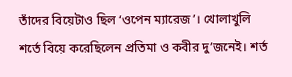তাঁদের বিয়েটাও ছিল ‘ওপেন ম্যারেজ’। খোলাখুলি শর্তে বিয়ে করেছিলেন প্রতিমা ও কবীর দু’জনেই। শর্ত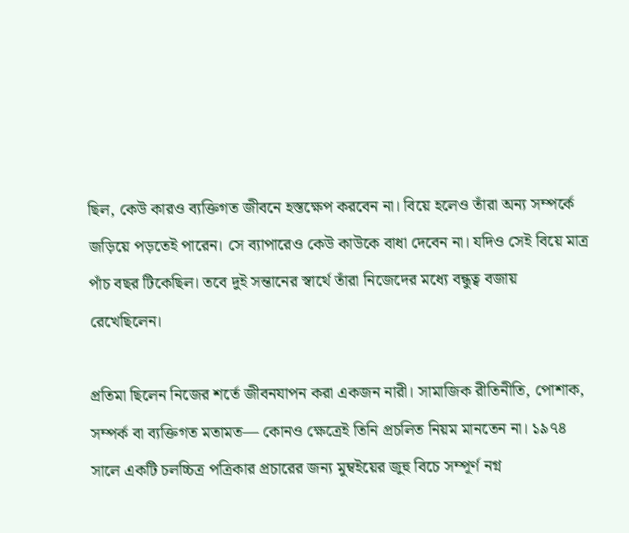ছিল, কেউ কারও ব্যক্তিগত জীবনে হস্তক্ষেপ করবেন না। বিয়ে হলেও তাঁরা অন্য সম্পর্কে জড়িয়ে পড়তেই পারেন। সে ব্যাপারেও কেউ কাউকে বাধা দেবেন না। যদিও সেই বিয়ে মাত্র পাঁচ বছর টিকেছিল। তবে দুই সন্তানের স্বার্থে তাঁরা নিজেদের মধ্যে বন্ধুত্ব বজায় রেখেছিলেন।

প্রতিমা ছিলেন নিজের শর্তে জীবনযাপন করা একজন নারী। সামাজিক রীতিনীতি, পোশাক, সম্পর্ক বা ব্যক্তিগত মতামত— কোনও ক্ষেত্রেই তিনি প্রচলিত নিয়ম মানতেন না। ১৯৭৪ সালে একটি চলচ্চিত্র পত্রিকার প্রচারের জন্য মুম্বইয়ের জুহু বিচে সম্পূর্ণ নগ্ন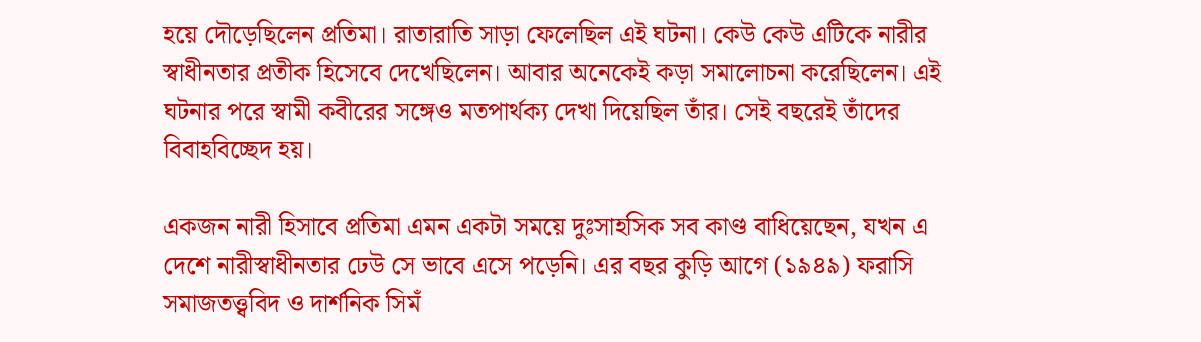হয়ে দৌড়েছিলেন প্রতিমা। রাতারাতি সাড়া ফেলেছিল এই ঘটনা। কেউ কেউ এটিকে নারীর স্বাধীনতার প্রতীক হিসেবে দেখেছিলেন। আবার অনেকেই কড়া সমালোচনা করেছিলেন। এই ঘটনার পরে স্বামী কবীরের সঙ্গেও মতপার্থক্য দেখা দিয়েছিল তাঁর। সেই বছরেই তাঁদের বিবাহবিচ্ছেদ হয়।

একজন নারী হিসাবে প্রতিমা এমন একটা সময়ে দুঃসাহসিক সব কাণ্ড বাধিয়েছেন, যখন এ দেশে নারীস্বাধীনতার ঢেউ সে ভাবে এসে পড়েনি। এর বছর কুড়ি আগে (১৯৪৯) ফরাসি সমাজতত্ত্ববিদ ও দার্শনিক সিমঁ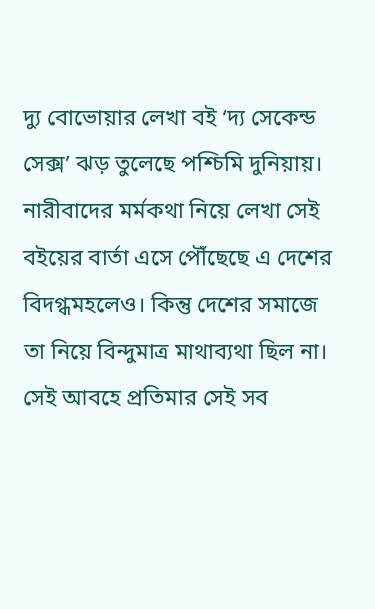দ্যু বোভোয়ার লেখা বই ‘দ্য সেকেন্ড সেক্স’ ঝড় তুলেছে পশ্চিমি দুনিয়ায়। নারীবাদের মর্মকথা নিয়ে লেখা সেই বইয়ের বার্তা এসে পৌঁছেছে এ দেশের বিদগ্ধমহলেও। কিন্তু দেশের সমাজে তা নিয়ে বিন্দুমাত্র মাথাব্যথা ছিল না। সেই আবহে প্রতিমার সেই সব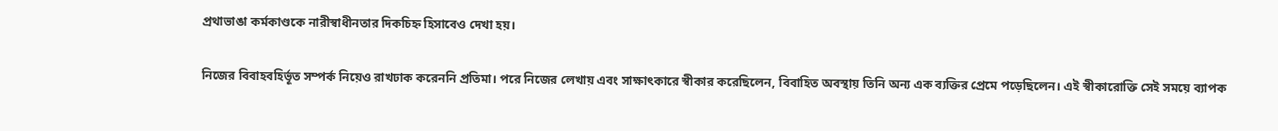প্রথাভাঙা কর্মকাণ্ডকে নারীস্বাধীনতার দিকচিহ্ন হিসাবেও দেখা হয়।

নিজের বিবাহবহির্ভূত সম্পর্ক নিয়েও রাখঢাক করেননি প্রতিমা। পরে নিজের লেখায় এবং সাক্ষাৎকারে স্বীকার করেছিলেন, বিবাহিত অবস্থায় তিনি অন্য এক ব্যক্তির প্রেমে পড়েছিলেন। এই স্বীকারোক্তি সেই সময়ে ব্যাপক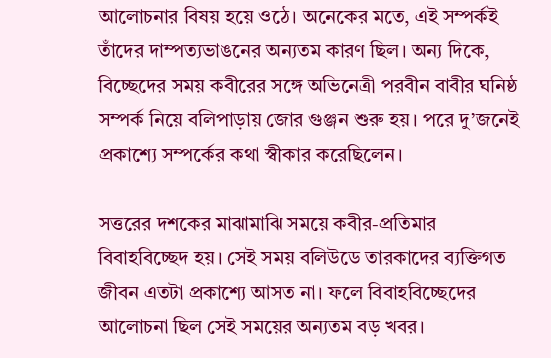আলোচনার বিষয় হয়ে ওঠে। অনেকের মতে, এই সম্পর্কই তাঁদের দাম্পত্যভাঙনের অন্যতম কারণ ছিল। অন্য দিকে, বিচ্ছেদের সময় কবীরের সঙ্গে অভিনেত্রী পরবীন বাবীর ঘনিষ্ঠ সম্পর্ক নিয়ে বলিপাড়ায় জোর গুঞ্জন শুরু হয়। পরে দু’জনেই প্রকাশ্যে সম্পর্কের কথা স্বীকার করেছিলেন।

সত্তরের দশকের মাঝামাঝি সময়ে কবীর-প্রতিমার বিবাহবিচ্ছেদ হয়। সেই সময় বলিউডে তারকাদের ব্যক্তিগত জীবন এতটা প্রকাশ্যে আসত না। ফলে বিবাহবিচ্ছেদের আলোচনা ছিল সেই সময়ের অন্যতম বড় খবর।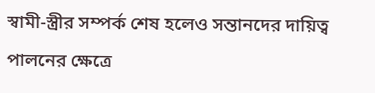স্বামী-স্ত্রীর সম্পর্ক শেষ হলেও সন্তানদের দায়িত্ব পালনের ক্ষেত্রে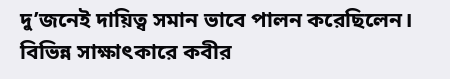দু’জনেই দায়িত্ব সমান ভাবে পালন করেছিলেন। বিভিন্ন সাক্ষাৎকারে কবীর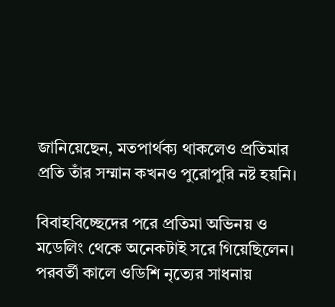জানিয়েছেন, মতপার্থক্য থাকলেও প্রতিমার প্রতি তাঁর সম্মান কখনও পুরোপুরি নষ্ট হয়নি।

বিবাহবিচ্ছেদের পরে প্রতিমা অভিনয় ও মডেলিং থেকে অনেকটাই সরে গিয়েছিলেন। পরবর্তী কালে ওডিশি নৃত্যের সাধনায়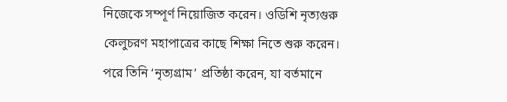নিজেকে সম্পূর্ণ নিয়োজিত করেন। ওডিশি নৃত্যগুরু কেলুচরণ মহাপাত্রের কাছে শিক্ষা নিতে শুরু করেন। পরে তিনি ‘নৃত্যগ্রাম’ প্রতিষ্ঠা করেন, যা বর্তমানে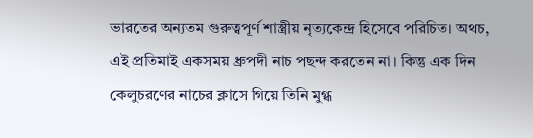ভারতের অন্যতম গুরুত্বপূর্ণ শাস্ত্রীয় নৃত্যকেন্দ্র হিসেবে পরিচিত। অথচ, এই প্রতিমাই একসময় ধ্রুপদী নাচ পছন্দ করতেন না। কিন্তু এক দিন কেলুচরণের নাচের ক্লাসে গিয়ে তিনি মুগ্ধ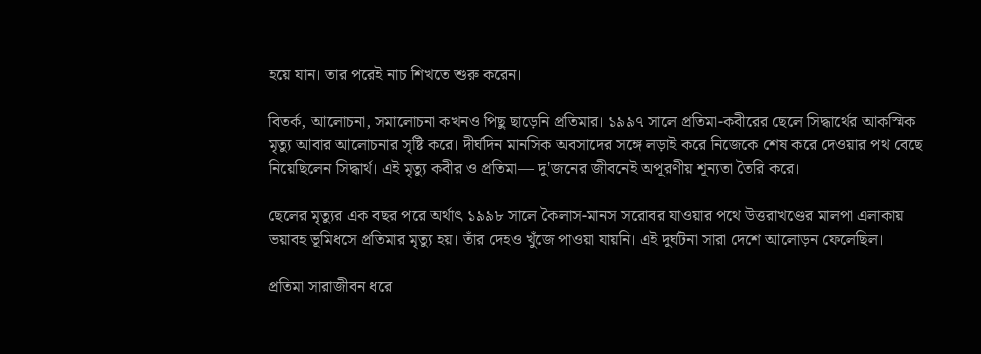হয়ে যান। তার পরেই নাচ শিখতে শুরু করেন।

বিতর্ক, আলোচনা, সমালোচনা কখনও পিছু ছাড়েনি প্রতিমার। ১৯৯৭ সালে প্রতিমা-কবীরের ছেলে সিদ্ধার্থের আকস্মিক মৃত্যু আবার আলোচনার সৃষ্টি করে। দীর্ঘদিন মানসিক অবসাদের সঙ্গে লড়াই করে নিজেকে শেষ করে দেওয়ার পথ বেছে নিয়েছিলেন সিদ্ধার্থ। এই মৃত্যু কবীর ও প্রতিমা— দু'জনের জীবনেই অপূরণীয় শূন্যতা তৈরি করে।

ছেলের মৃত্যুর এক বছর পরে অর্থাৎ ১৯৯৮ সালে কৈলাস-মানস সরোবর যাওয়ার পথে উত্তরাখণ্ডের মালপা এলাকায় ভয়াবহ ভূমিধসে প্রতিমার মৃত্যু হয়। তাঁর দেহও খুঁজে পাওয়া যায়নি। এই দুর্ঘটনা সারা দেশে আলোড়ন ফেলেছিল।

প্রতিমা সারাজীবন ধরে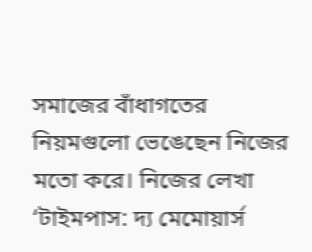সমাজের বাঁধাগতের নিয়মগুলো ভেঙেছেন নিজের মতো করে। নিজের লেখা ‘টাইমপাস: দ্য মেমোয়ার্স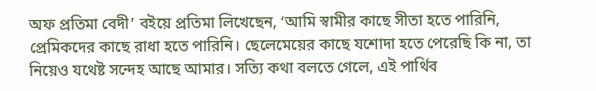অফ প্রতিমা বেদী’ বইয়ে প্রতিমা লিখেছেন, ‘আমি স্বামীর কাছে সীতা হতে পারিনি, প্রেমিকদের কাছে রাধা হতে পারিনি। ছেলেমেয়ের কাছে যশোদা হতে পেরেছি কি না, তা নিয়েও যথেষ্ট সন্দেহ আছে আমার। সত্যি কথা বলতে গেলে, এই পার্থিব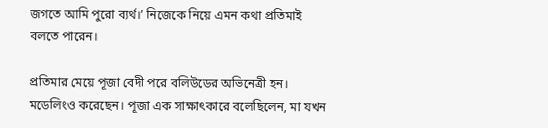জগতে আমি পুরো ব্যর্থ।’ নিজেকে নিয়ে এমন কথা প্রতিমাই বলতে পারেন।

প্রতিমার মেয়ে পূজা বেদী পরে বলিউডের অভিনেত্রী হন। মডেলিংও করেছেন। পূজা এক সাক্ষাৎকারে বলেছিলেন, মা যখন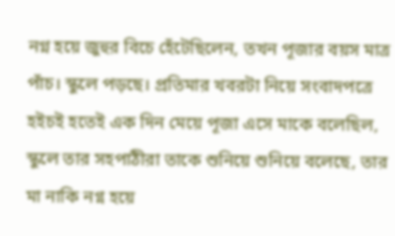নগ্ন হয়ে জুহুর বিচে হেঁটেছিলেন, তখন পূজার বয়স মাত্র পাঁচ। স্কুলে পড়ছে। প্রতিমার খবরটা নিয়ে সংবাদপত্রে হইচই হতেই এক দিন মেয়ে পূজা এসে মাকে বলেছিল, স্কুলে তার সহপাঠীরা তাকে শুনিয়ে শুনিয়ে বলেছে, তার মা নাকি নগ্ন হয়ে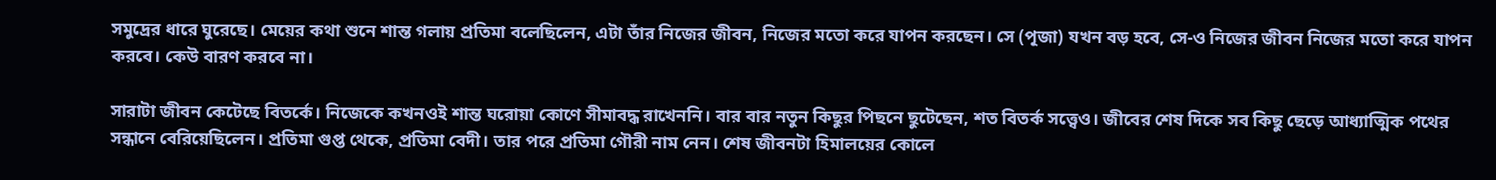সমুদ্রের ধারে ঘুরেছে। মেয়ের কথা শুনে শান্ত গলায় প্রতিমা বলেছিলেন, এটা তাঁর নিজের জীবন, নিজের মতো করে যাপন করছেন। সে (পূজা) যখন বড় হবে, সে-ও নিজের জীবন নিজের মতো করে যাপন করবে। কেউ বারণ করবে না।

সারাটা জীবন কেটেছে বিতর্কে। নিজেকে কখনওই শান্ত ঘরোয়া কোণে সীমাবদ্ধ রাখেননি। বার বার নতুন কিছুর পিছনে ছুটেছেন, শত বিতর্ক সত্ত্বেও। জীবের শেষ দিকে সব কিছু ছেড়ে আধ্যাত্মিক পথের সন্ধানে বেরিয়েছিলেন। প্রতিমা গুপ্ত থেকে, প্রতিমা বেদী। তার পরে প্রতিমা গৌরী নাম নেন। শেষ জীবনটা হিমালয়ের কোলে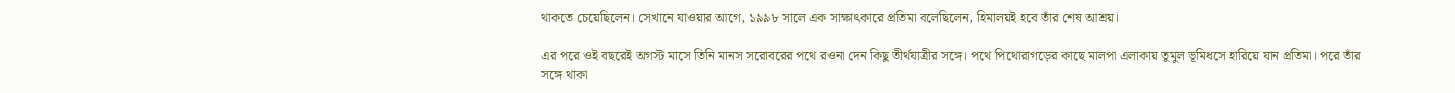থাকতে চেয়েছিলেন। সেখানে যাওয়ার আগে, ১৯৯৮ সালে এক সাক্ষাৎকারে প্রতিমা বলেছিলেন, হিমালয়ই হবে তাঁর শেষ আশ্রয়।

এর পরে ওই বছরেই অগস্ট মাসে তিনি মানস সরোবরের পথে রওনা দেন কিছু তীর্থযাত্রীর সঙ্গে। পথে পিথোরাগড়ের কাছে মালপা এলাকায় তুমুল ভূমিধসে হারিয়ে যান প্রতিমা। পরে তাঁর সঙ্গে থাকা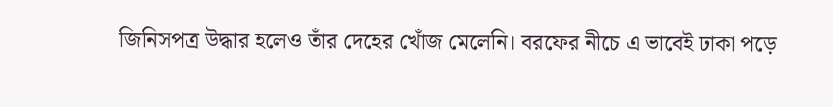জিনিসপত্র উদ্ধার হলেও তাঁর দেহের খোঁজ মেলেনি। বরফের নীচে এ ভাবেই ঢাকা পড়ে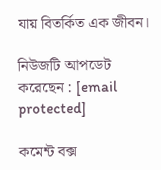যায় বিতর্কিত এক জীবন।

নিউজটি আপডেট করেছেন : [email protected]

কমেন্ট বক্স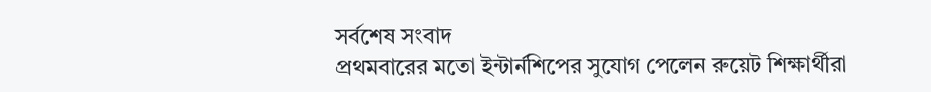সর্বশেষ সংবাদ
প্রথমবারের মতো ইন্টার্নশিপের সুযোগ পেলেন রুয়েট শিক্ষার্থীরা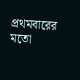প্রথমবারের মতো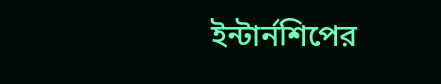ইন্টার্নশিপের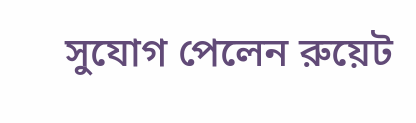সুযোগ পেলেন রুয়েট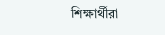শিক্ষার্থীরা